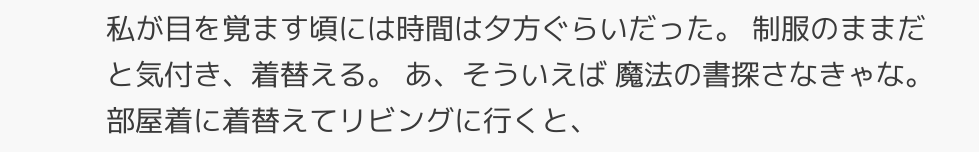私が目を覚ます頃には時間は夕方ぐらいだった。 制服のままだと気付き、着替える。 あ、そういえば 魔法の書探さなきゃな。 部屋着に着替えてリビングに行くと、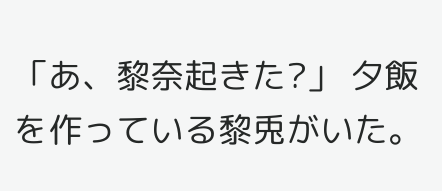「あ、黎奈起きた?」 夕飯を作っている黎兎がいた。